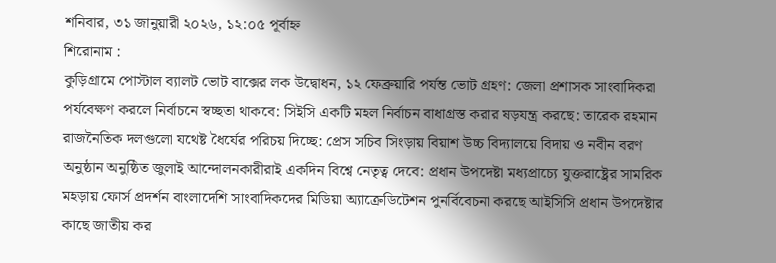শনিবার, ৩১ জানুয়ারী ২০২৬, ১২:০৫ পূর্বাহ্ন
শিরোনাম :
কুড়িগ্রামে পোস্টাল ব্যালট ভোট বাক্সের লক উদ্বোধন, ১২ ফেব্রুয়ারি পর্যন্ত ভোট গ্রহণ: জেলা প্রশাসক সাংবাদিকরা পর্যবেক্ষণ করলে নির্বাচনে স্বচ্ছতা থাকবে: সিইসি একটি মহল নির্বাচন বাধাগ্রস্ত করার ষড়যন্ত্র করছে: তারেক রহমান রাজনৈতিক দলগুলো যথেষ্ট ধৈর্যের পরিচয় দিচ্ছে: প্রেস সচিব সিংড়ায় বিয়াশ উচ্চ বিদ্যালয়ে বিদায় ও নবীন বরণ অনুষ্ঠান অনুষ্ঠিত জুলাই আন্দোলনকারীরাই একদিন বিশ্বে নেতৃত্ব দেবে: প্রধান উপদেষ্টা মধ্যপ্রাচ্যে যুক্তরাষ্ট্রের সামরিক মহড়ায় ফোর্স প্রদর্শন বাংলাদেশি সাংবাদিকদের মিডিয়া অ্যাক্রেডিটেশন পুনর্বিবেচনা করছে আইসিসি প্রধান উপদেষ্টার কাছে জাতীয় কর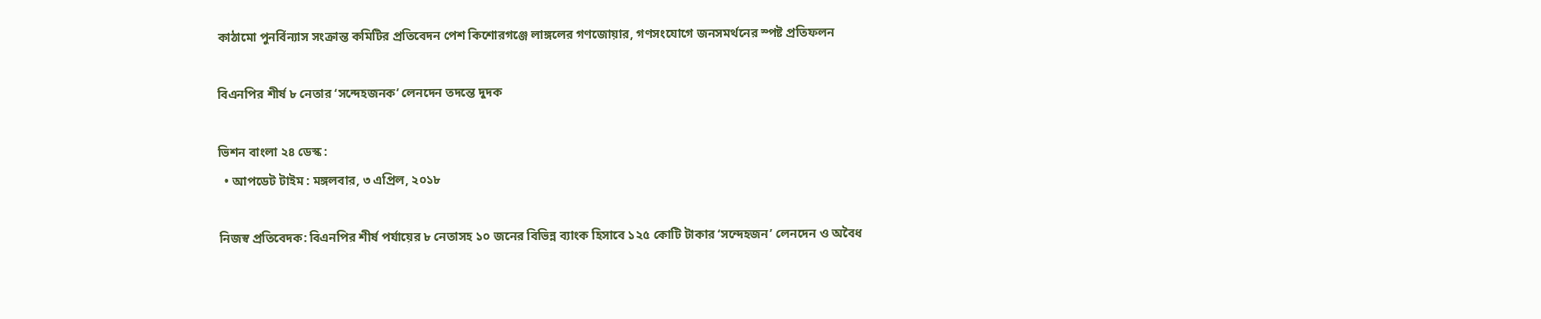কাঠামো পুনর্বিন্যাস সংক্রান্ত কমিটির প্রতিবেদন পেশ কিশোরগঞ্জে লাঙ্গলের গণজোয়ার, গণসংযোগে জনসমর্থনের স্পষ্ট প্রতিফলন

বিএনপির শীর্ষ ৮ নেতার ‘সন্দেহজনক’ লেনদেন তদন্তে দুদক

ভিশন বাংলা ২৪ ডেস্ক :
  • আপডেট টাইম : মঙ্গলবার, ৩ এপ্রিল, ২০১৮

নিজস্ব প্রতিবেদক: বিএনপির শীর্ষ পর্যায়ের ৮ নেতাসহ ১০ জনের বিভিন্ন ব‌্যাংক হিসাবে ১২৫ কোটি টাকার ‘সন্দেহজন’ লেনদেন ও অবৈধ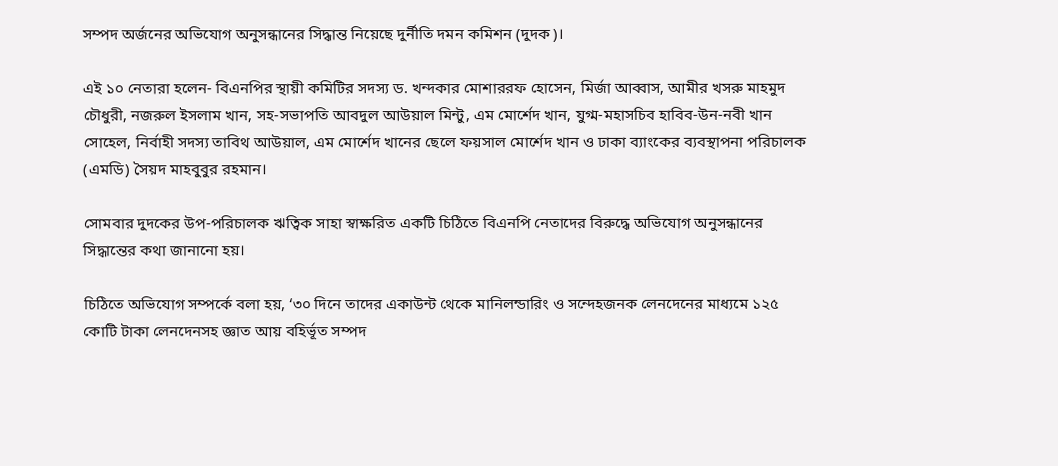সম্পদ অর্জনের অভিযোগ অনুসন্ধানের সিদ্ধান্ত নিয়েছে দুর্নীতি দমন কমিশন (দুদক)।

এই ১০ নেতারা হলেন- বিএনপির স্থায়ী কমিটির সদস‌্য ড. খন্দকার মোশাররফ হোসেন, মির্জা আব্বাস, আমীর খসরু মাহমুদ চৌধুরী, নজরুল ইসলাম খান, সহ-সভাপতি আবদুল আউয়াল মিন্টু, এম মোর্শেদ খান, যুগ্ম-মহাসচিব হাবিব-উন-নবী খান সোহেল, নির্বাহী সদস‌্য তাবিথ আউয়াল, এম মোর্শেদ খানের ছেলে ফয়সাল মোর্শেদ খান ও ঢাকা ব‌্যাংকের ব্যবস্থাপনা পরিচালক (এমডি) সৈয়দ মাহবুবুর রহমান।

সোমবার দুদকের উপ-পরিচালক ঋত্বিক সাহা স্বাক্ষরিত একটি চিঠিতে বিএনপি নেতাদের বিরুদ্ধে অভিযোগ অনুসন্ধানের সিদ্ধান্তের কথা জানানো হয়।

চিঠিতে অভিযোগ সম্পর্কে বলা হয়, ‘৩০ দিনে তাদের একাউন্ট থেকে মানিলন্ডারিং ও সন্দেহজনক লেনদেনের মাধ‌্যমে ১২৫ কোটি টাকা লেনদেনসহ জ্ঞাত আয় বহির্ভূত সম্পদ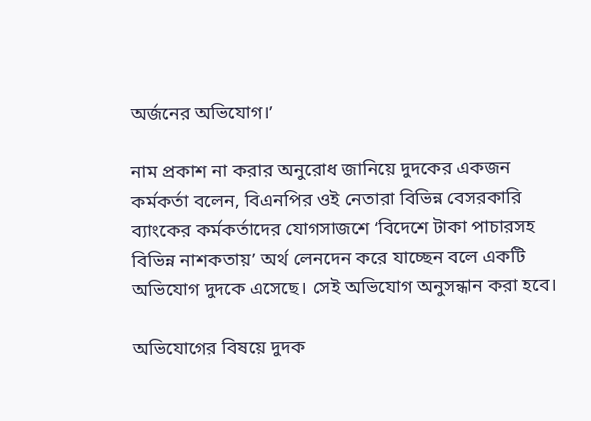অর্জনের অভিযোগ।’

নাম প্রকাশ না করার অনুরোধ জানিয়ে দুদকের একজন কর্মকর্তা বলেন, বিএনপির ওই নেতারা বিভিন্ন বেসরকারি ব‌্যাংকের কর্মকর্তাদের যোগসাজশে ‘বিদেশে টাকা পাচারসহ বিভিন্ন নাশকতায়’ অর্থ লেনদেন করে যাচ্ছেন বলে একটি অভিযোগ দুদকে এসেছে। সেই অভিযোগ অনুসন্ধান করা হবে।

অভিযোগের বিষয়ে দুদক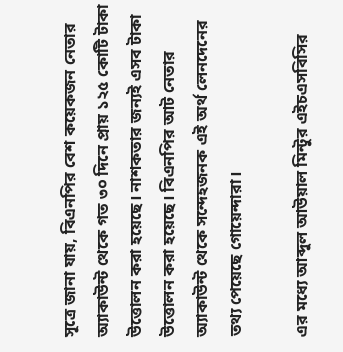সূত্রে জানা যায়, বিএনপির বেশ কয়েকজন নেতার অ‌্যাকাউন্ট থেকে গত ৩০ দিনে প্রায় ১২৫ কোটি টাকা উত্তোলন করা হয়েছে। নাশকতার জন‌্যই এসব টাকা উত্তোলন করা হয়েছে। বিএনপির আট নেতার অ‌্যাকাউন্ট থেকে সন্দেহজনক এই অর্থ লেনদেনের তথ‌্য পেয়েছে গোয়েন্দারা।

এর মধ‌্যে আব্দুল আউয়াল মিন্টুর এইচএসবিসির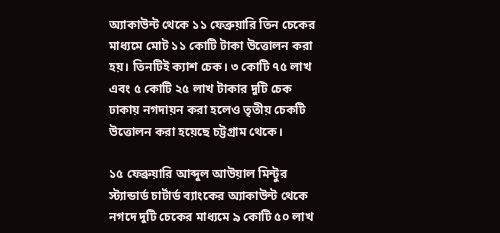অ‌্যাকাউন্ট থেকে ১১ ফেব্রুয়ারি তিন চেকের মাধ‌্যমে মোট ১১ কোটি টাকা উত্তোলন করা হয়। তিনটিই ক‌্যাশ চেক। ৩ কোটি ৭৫ লাখ এবং ৫ কোটি ২৫ লাখ টাকার দুটি চেক ঢাকায় নগদায়ন করা হলেও তৃতীয় চেকটি উত্তোলন করা হয়েছে চট্টগ্রাম থেকে।

১৫ ফেব্রুয়ারি আব্দুল আউয়াল মিন্টুর স্ট‌্যান্ডার্ড চার্টার্ড ব‌্যাংকের অ‌্যাকাউন্ট থেকে নগদে দুটি চেকের মাধ‌্যমে ৯ কোটি ৫০ লাখ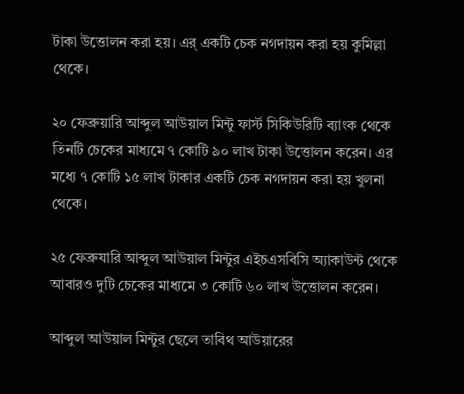টাকা উত্তোলন করা হয়। এর্‌ একটি চেক নগদায়ন করা হয় কুমিল্লা থেকে।

২০ ফেব্রুয়ারি আব্দুল আউয়াল মিন্টু ফার্স্ট সিকিউরিটি ব‌্যাংক থেকে তিনটি চেকের মাধ‌্যমে ৭ কোটি ৯০ লাখ টাকা উত্তোলন করেন। এর মধ‌্যে ৭ কোটি ১৫ লাখ টাকার একটি চেক নগদায়ন করা হয় খুলনা থেকে।

২৫ ফেব্রুযারি আব্দুল আউয়াল মিন্টুর এইচএসবিসি অ‌্যাকাউন্ট থেকে আবারও দুটি চেকের মাধ‌্যমে ৩ কোটি ৬০ লাখ উত্তোলন করেন।

আব্দুল আউয়াল মিন্টুর ছেলে তাবিথ আউয়ারের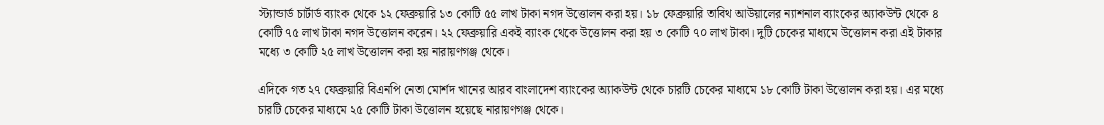স্ট‌্যান্ডার্ড চার্টার্ড ব‌্যাংক থেকে ১২ ফেব্রুয়ারি ১৩ কোটি ৫৫ লাখ টাকা নগদ উত্তোলন করা হয়। ১৮ ফেব্রুয়ারি তাবিথ আউয়ালের ন‌্যাশনাল ব‌্যাংকের অ‌্যাকউন্ট থেকে ৪ কোটি ৭৫ লাখ টাকা নগদ উত্তোলন করেন। ২২ ফেব্রুয়ারি একই ব‌্যাংক থেকে উত্তোলন করা হয় ৩ কোটি ৭০ লাখ টাকা। দুটি চেকের মাধ‌্যমে উত্তোলন করা এই টাকার মধ‌্যে ৩ কোটি ২৫ লাখ উত্তোলন করা হয় নারায়ণগঞ্জ থেকে।

এদিকে গত ২৭ ফেব্রুয়ারি বিএনপি নেতা মোর্শদ খানের আরব বাংলাদেশ ব‌্যাংকের অ‌্যাকউন্ট থেকে চারটি চেকের মাধ‌্যমে ১৮ কোটি টাকা উত্তোলন করা হয়। এর মধ‌্যে চারটি চেকের মাধ‌্যমে ২৫ কোটি টাকা উত্তোলন হয়েছে নারায়ণগঞ্জ থেকে।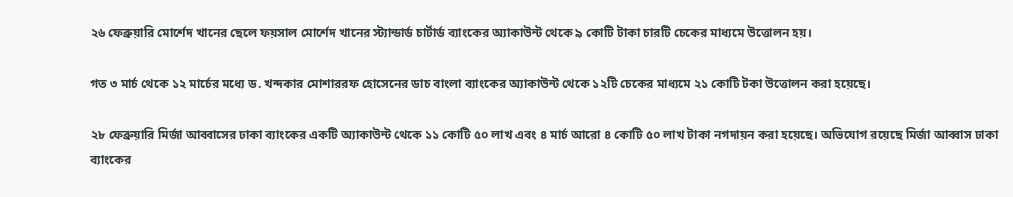২৬ ফেব্রুয়ারি মোর্শেদ খানের ছেলে ফয়সাল মোর্শেদ খানের স্ট্যান্ডার্ড চার্টার্ড ব‌্যাংকের অ্যাকাউন্ট থেকে ৯ কোটি টাকা চারটি চেকের মাধ‌্যমে উত্তোলন হয়।

গত ৩ মার্চ থেকে ১২ মার্চের মধ‌্যে ড. খন্দকার মোশাররফ হোসেনের ডাচ বাংলা ব‌্যাংকের অ‌্যাকাউন্ট থেকে ১২টি চেকের মাধ‌্যমে ২১ কোটি টকা উত্তোলন করা হয়েছে।

২৮ ফেব্রুয়ারি মির্জা আব্বাসের ঢাকা ব‌্যাংকের একটি অ‌্যাকাউন্ট থেকে ১১ কোটি ৫০ লাখ এবং ৪ মার্চ আরো ৪ কোটি ৫০ লাখ টাকা নগদায়ন করা হয়েছে। অভিযোগ রয়েছে মির্জা আব্বাস ঢাকা ব‌্যাংকের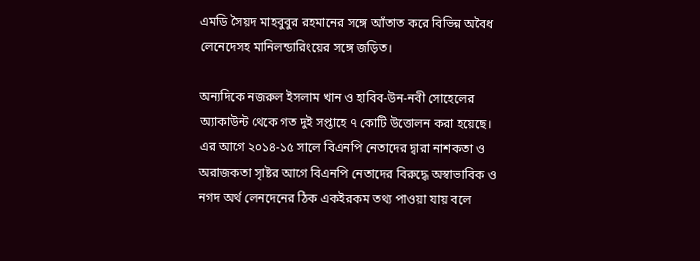এমডি সৈয়দ মাহবুবুর রহমানের সঙ্গে আঁতাত করে বিভিন্ন অবৈধ লেনেদেসহ মানিলন্ডারিংয়ের সঙ্গে জড়িত।

অন‌্যদিকে নজরুল ইসলাম খান ও হাবিব-উন-নবী সোহেলের অ‌্যাকাউন্ট থেকে গত দুই সপ্তাহে ৭ কোটি উত্তোলন করা হয়েছে। এর আগে ২০১৪-১৫ সালে বিএনপি নেতাদের দ্বারা নাশকতা ও অরাজকতা সৃাষ্টর আগে বিএনপি নেতাদের বিরুদ্ধে অস্বাভাবিক ও নগদ অর্থ লেনদেনের ঠিক একইরকম তথ‌্য পাওয়া যায় বলে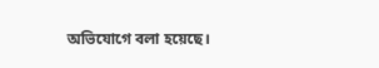অভিযোগে বলা হয়েছে।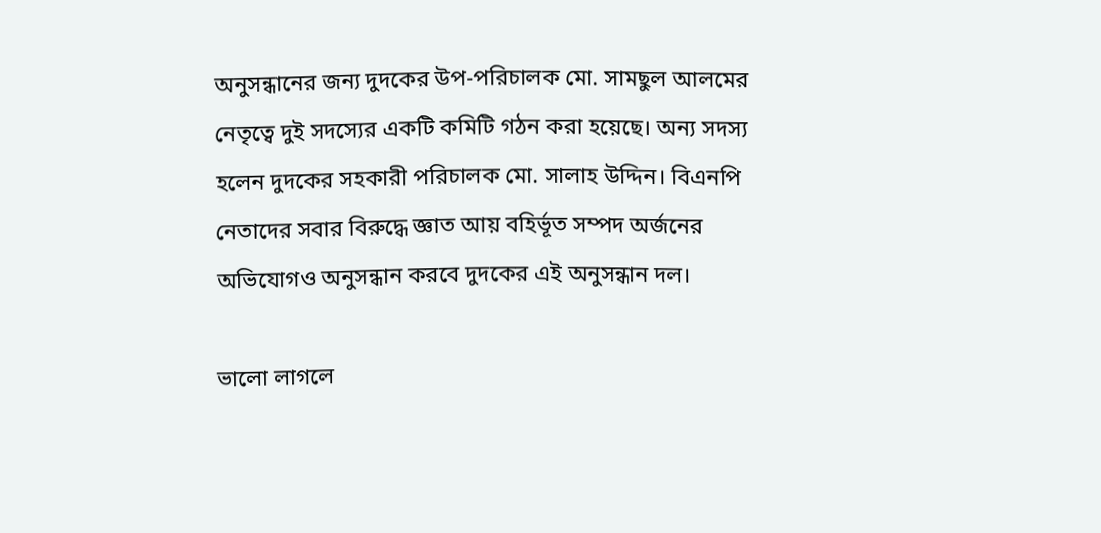অনুসন্ধানের জন্য দুদকের উপ-পরিচালক মো. সামছুল আলমের নেতৃত্বে দুই সদস্যের একটি কমিটি গঠন করা হয়েছে। অন্য সদস‌্য হলেন দুদকের সহকারী পরিচালক মো. সালাহ উদ্দিন। বিএনপি নেতাদের সবার বিরুদ্ধে জ্ঞাত আয় বহির্ভূত সম্পদ অর্জনের অভিযোগও অনুসন্ধান করবে দুদকের এই অনুসন্ধান দল।

ভালো লাগলে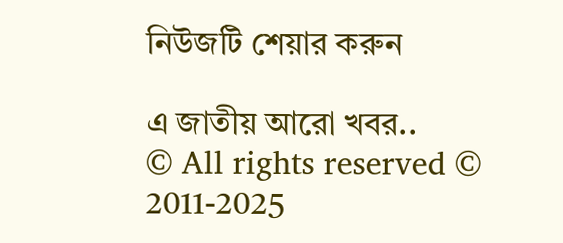নিউজটি শেয়ার করুন

এ জাতীয় আরো খবর..
© All rights reserved © 2011-2025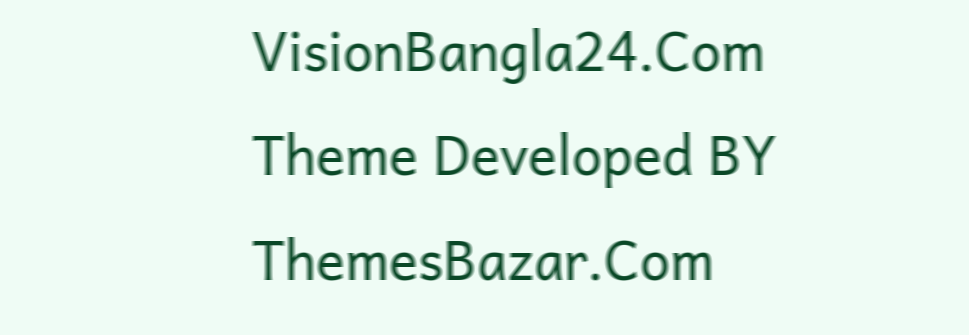VisionBangla24.Com
Theme Developed BY ThemesBazar.Com